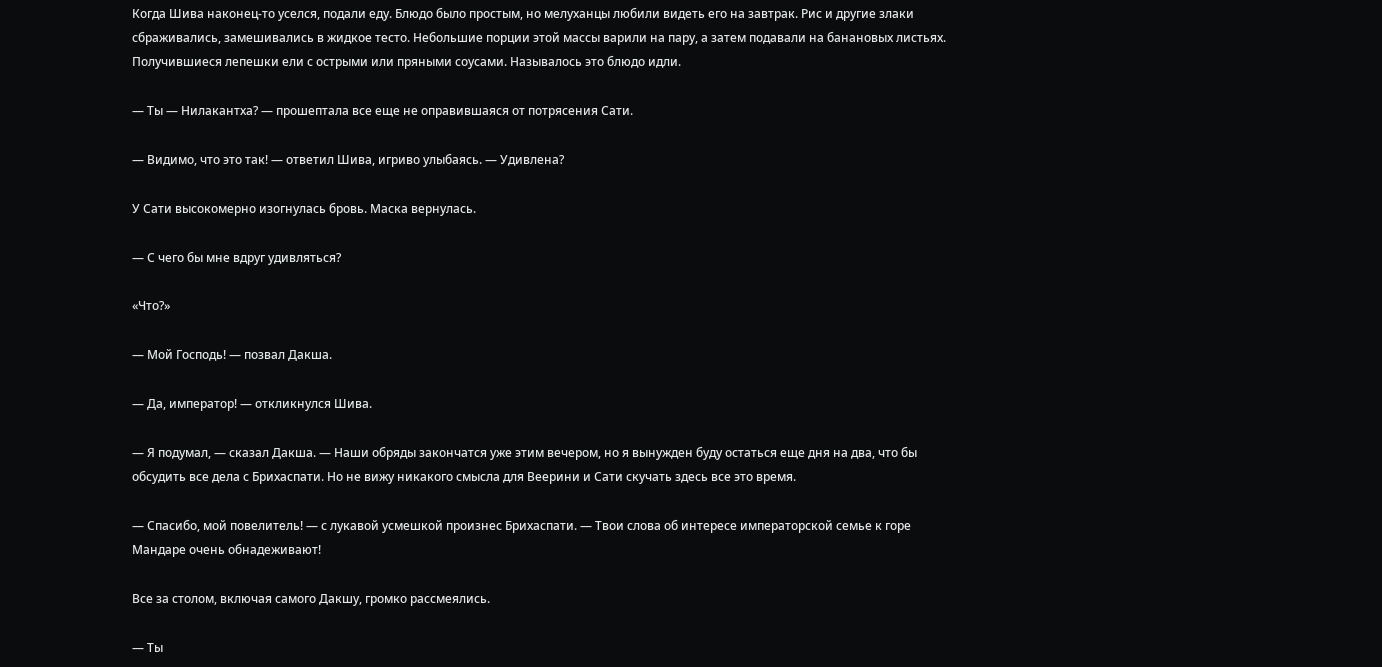Когда Шива наконец-то уселся, подали еду. Блюдо было простым, но мелуханцы любили видеть его на завтрак. Рис и другие злаки сбраживались, замешивались в жидкое тесто. Небольшие порции этой массы варили на пару, а затем подавали на банановых листьях. Получившиеся лепешки ели с острыми или пряными соусами. Называлось это блюдо идли.

— Ты — Нилакантха? — прошептала все еще не оправившаяся от потрясения Сати.

— Видимо, что это так! — ответил Шива, игриво улыбаясь. — Удивлена?

У Сати высокомерно изогнулась бровь. Маска вернулась.

— С чего бы мне вдруг удивляться?

«Что?»

— Мой Господь! — позвал Дакша.

— Да, император! — откликнулся Шива.

— Я подумал, — сказал Дакша. — Наши обряды закончатся уже этим вечером, но я вынужден буду остаться еще дня на два, что бы обсудить все дела с Брихаспати. Но не вижу никакого смысла для Веерини и Сати скучать здесь все это время.

— Спасибо, мой повелитель! — с лукавой усмешкой произнес Брихаспати. — Твои слова об интересе императорской семье к горе Мандаре очень обнадеживают!

Все за столом, включая самого Дакшу, громко рассмеялись.

— Ты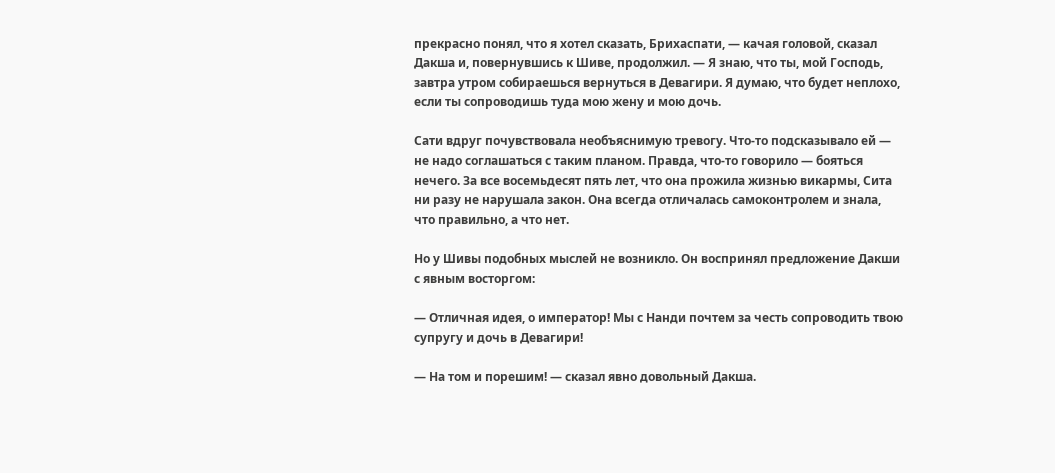прекрасно понял, что я хотел сказать, Брихаспати, — качая головой, сказал Дакша и, повернувшись к Шиве, продолжил. — Я знаю, что ты, мой Господь, завтра утром собираешься вернуться в Девагири. Я думаю, что будет неплохо, если ты сопроводишь туда мою жену и мою дочь.

Сати вдруг почувствовала необъяснимую тревогу. Что-то подсказывало ей — не надо соглашаться с таким планом. Правда, что-то говорило — бояться нечего. За все восемьдесят пять лет, что она прожила жизнью викармы, Сита ни разу не нарушала закон. Она всегда отличалась самоконтролем и знала, что правильно, а что нет.

Но у Шивы подобных мыслей не возникло. Он воспринял предложение Дакши с явным восторгом:

— Отличная идея, о император! Мы с Нанди почтем за честь сопроводить твою супругу и дочь в Девагири!

— На том и порешим! — сказал явно довольный Дакша.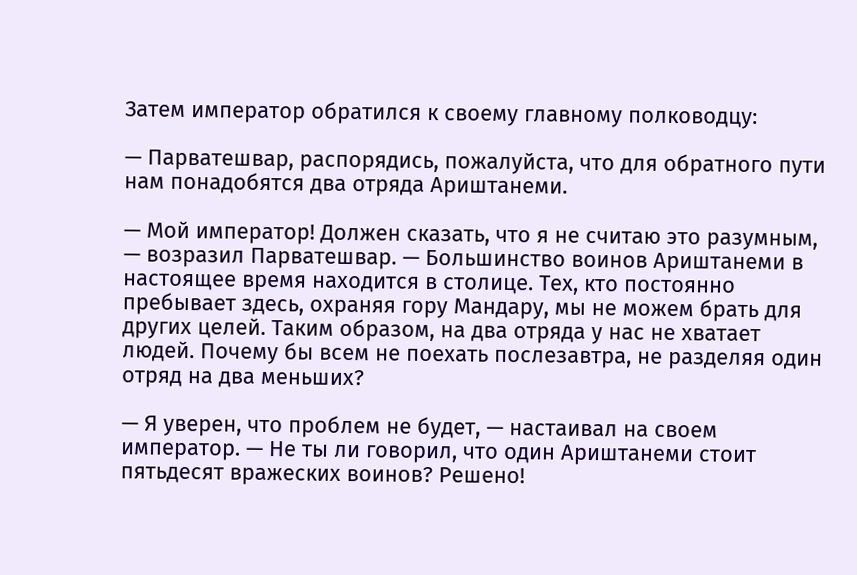Затем император обратился к своему главному полководцу:

— Парватешвар, распорядись, пожалуйста, что для обратного пути нам понадобятся два отряда Ариштанеми.

— Мой император! Должен сказать, что я не считаю это разумным, — возразил Парватешвар. — Большинство воинов Ариштанеми в настоящее время находится в столице. Тех, кто постоянно пребывает здесь, охраняя гору Мандару, мы не можем брать для других целей. Таким образом, на два отряда у нас не хватает людей. Почему бы всем не поехать послезавтра, не разделяя один отряд на два меньших?

— Я уверен, что проблем не будет, — настаивал на своем император. — Не ты ли говорил, что один Ариштанеми стоит пятьдесят вражеских воинов? Решено!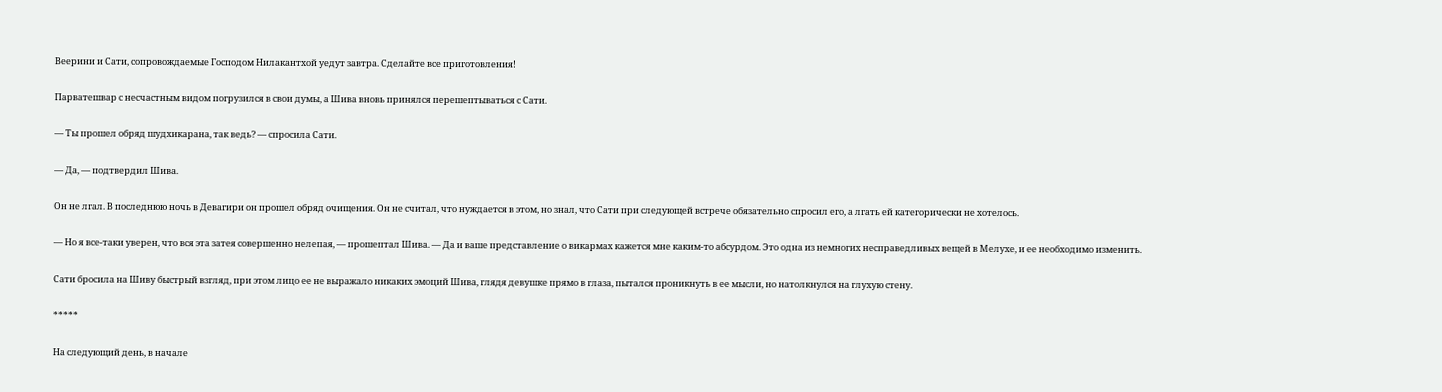Веерини и Сати, сопровождаемые Господом Нилакантхой уедут завтра. Сделайте все приготовления!

Парватешвар с несчастным видом погрузился в свои думы, а Шива вновь принялся перешептываться с Сати.

— Ты прошел обряд шудхикарана, так ведь? — спросила Сати.

— Да, — подтвердил Шива.

Он не лгал. В последнюю ночь в Девагири он прошел обряд очищения. Он не считал, что нуждается в этом, но знал, что Сати при следующей встрече обязательно спросил его, а лгать ей категорически не хотелось.

— Но я все-таки уверен, что вся эта затея совершенно нелепая, — прошептал Шива. — Да и ваше представление о викармах кажется мне каким-то абсурдом. Это одна из немногих несправедливых вещей в Мелухе, и ее необходимо изменить.

Сати бросила на Шиву быстрый взгляд, при этом лицо ее не выражало никаких эмоций Шива, глядя девушке прямо в глаза, пытался проникнуть в ее мысли, но натолкнулся на глухую стену.

*****

На следующий день, в начале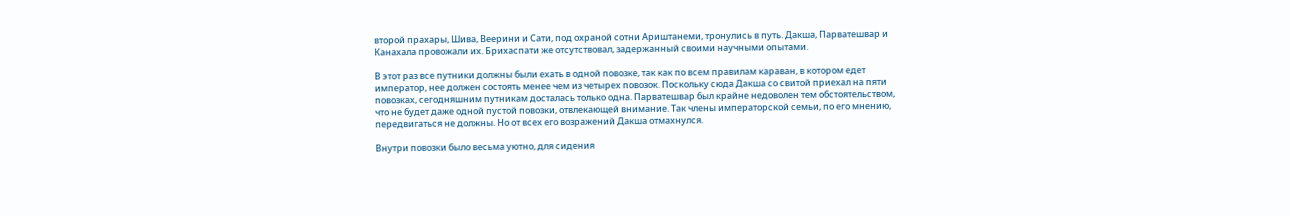второй прахары, Шива, Веерини и Сати, под охраной сотни Ариштанеми, тронулись в путь. Дакша, Парватешвар и Канахала провожали их. Брихаспати же отсутствовал, задержанный своими научными опытами.

В этот раз все путники должны были ехать в одной повозке, так как по всем правилам караван, в котором едет император, нее должен состоять менее чем из четырех повозок. Поскольку сюда Дакша со свитой приехал на пяти повозках, сегодняшним путникам досталась только одна. Парватешвар был крайне недоволен тем обстоятельством, что не будет даже одной пустой повозки, отвлекающей внимание. Так члены императорской семьи, по его мнению, передвигаться не должны. Но от всех его возражений Дакша отмахнулся.

Внутри повозки было весьма уютно, для сидения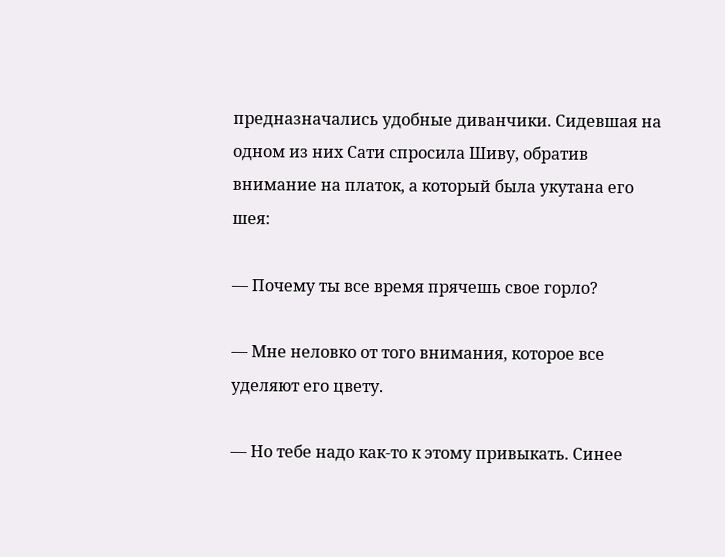предназначались удобные диванчики. Сидевшая на одном из них Сати спросила Шиву, обратив внимание на платок, а который была укутана его шея:

— Почему ты все время прячешь свое горло?

— Мне неловко от того внимания, которое все уделяют его цвету.

— Но тебе надо как-то к этому привыкать. Синее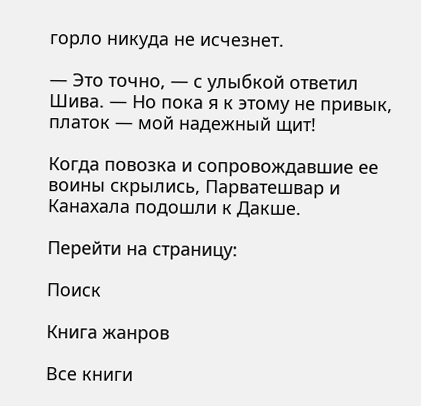горло никуда не исчезнет.

— Это точно, — с улыбкой ответил Шива. — Но пока я к этому не привык, платок — мой надежный щит!

Когда повозка и сопровождавшие ее воины скрылись, Парватешвар и Канахала подошли к Дакше.

Перейти на страницу:

Поиск

Книга жанров

Все книги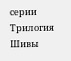серии Трилогия Шивы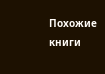Похожие книги